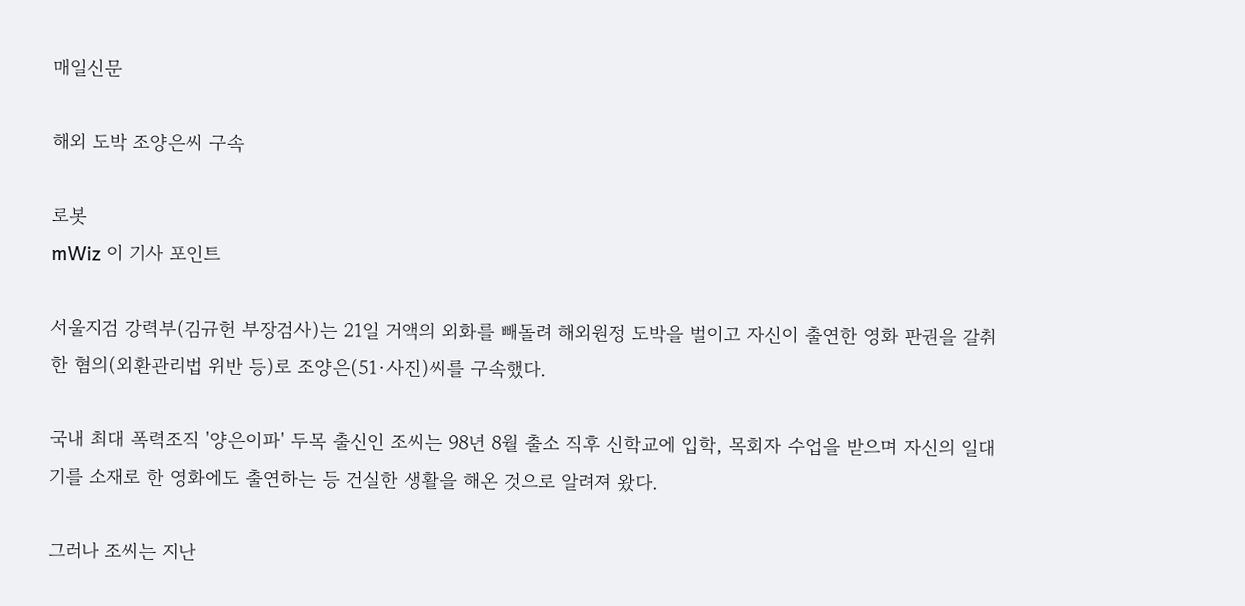매일신문

해외 도박 조양은씨 구속

로봇
mWiz 이 기사 포인트

서울지검 강력부(김규헌 부장검사)는 21일 거액의 외화를 빼돌려 해외원정 도박을 벌이고 자신이 출연한 영화 판권을 갈취한 혐의(외환관리법 위반 등)로 조양은(51·사진)씨를 구속했다.

국내 최대 폭력조직 '양은이파' 두목 출신인 조씨는 98년 8월 출소 직후 신학교에 입학, 목회자 수업을 받으며 자신의 일대기를 소재로 한 영화에도 출연하는 등 건실한 생활을 해온 것으로 알려져 왔다.

그러나 조씨는 지난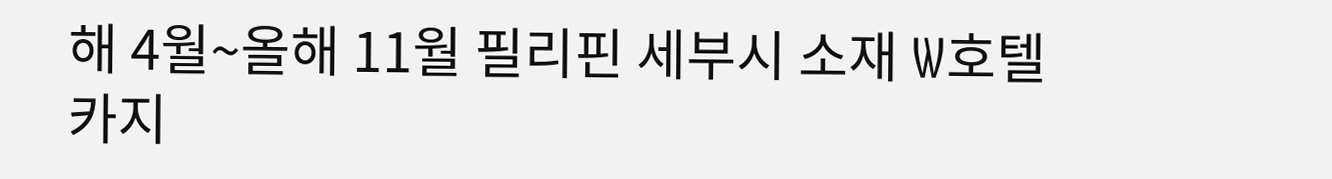해 4월~올해 11월 필리핀 세부시 소재 W호텔 카지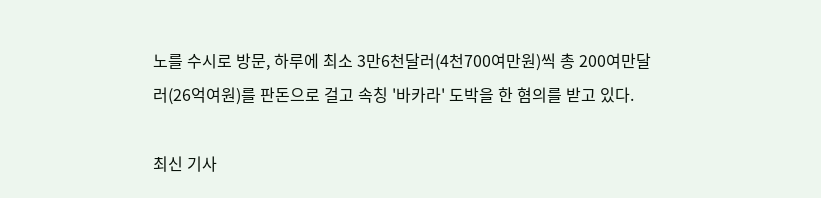노를 수시로 방문, 하루에 최소 3만6천달러(4천700여만원)씩 총 200여만달러(26억여원)를 판돈으로 걸고 속칭 '바카라' 도박을 한 혐의를 받고 있다.

최신 기사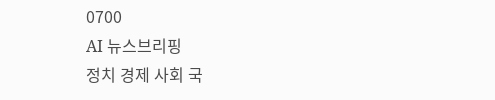0700
AI 뉴스브리핑
정치 경제 사회 국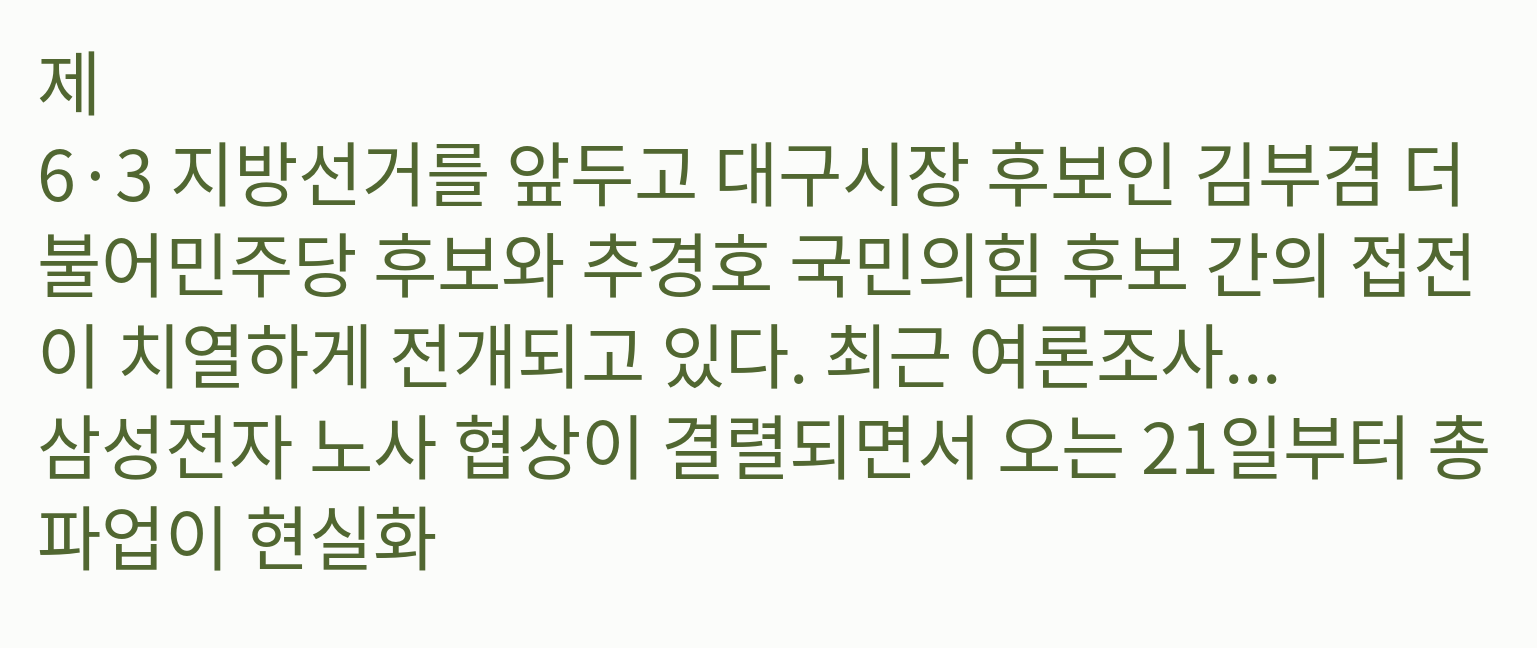제
6·3 지방선거를 앞두고 대구시장 후보인 김부겸 더불어민주당 후보와 추경호 국민의힘 후보 간의 접전이 치열하게 전개되고 있다. 최근 여론조사...
삼성전자 노사 협상이 결렬되면서 오는 21일부터 총파업이 현실화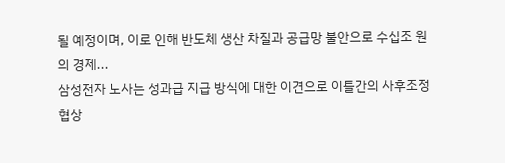될 예정이며, 이로 인해 반도체 생산 차질과 공급망 불안으로 수십조 원의 경제...
삼성전자 노사는 성과급 지급 방식에 대한 이견으로 이틀간의 사후조정 협상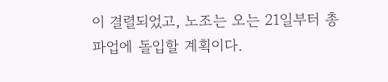이 결렬되었고, 노조는 오는 21일부터 총파업에 돌입할 계획이다.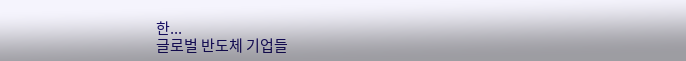한...
글로벌 반도체 기업들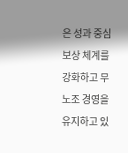은 성과 중심 보상 체계를 강화하고 무노조 경영을 유지하고 있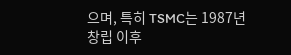으며, 특히 TSMC는 1987년 창립 이후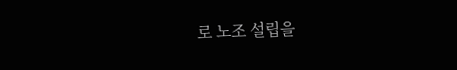로 노조 설립을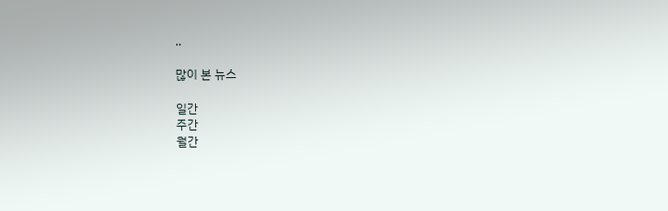..

많이 본 뉴스

일간
주간
월간